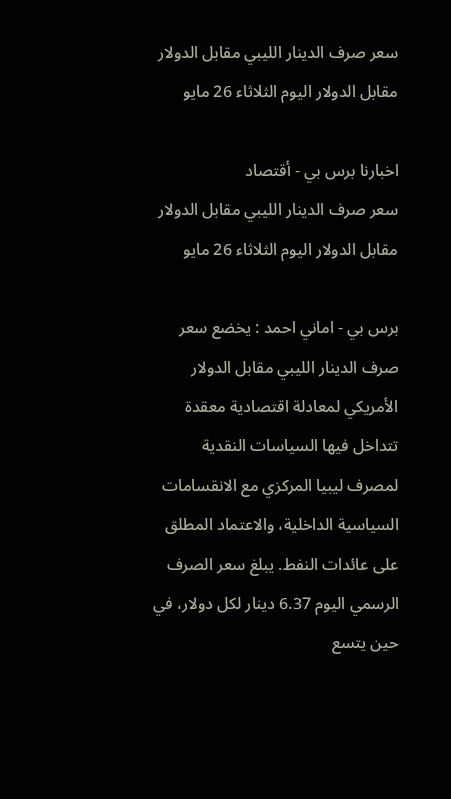سعر صرف الدينار الليبي مقابل الدولار مقابل الدولار اليوم الثلاثاء 26 مايو

اخبارنا برس بي - أقتصاد
سعر صرف الدينار الليبي مقابل الدولار مقابل الدولار اليوم الثلاثاء 26 مايو

برس بي - اماني احمد : يخضع سعر صرف الدينار الليبي مقابل الدولار الأمريكي لمعادلة اقتصادية معقدة تتداخل فيها السياسات النقدية لمصرف ليبيا المركزي مع الانقسامات السياسية الداخلية، والاعتماد المطلق على عائدات النفط. يبلغ سعر الصرف الرسمي اليوم 6.37 دينار لكل دولار، في حين يتسع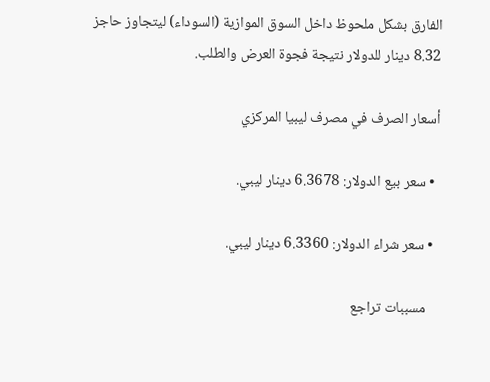الفارق بشكل ملحوظ داخل السوق الموازية (السوداء) ليتجاوز حاجز 8.32 دينار للدولار نتيجة فجوة العرض والطلب.

أسعار الصرف في مصرف ليبيا المركزي

  • سعر بيع الدولار: 6.3678 دينار ليبي.

  • سعر شراء الدولار: 6.3360 دينار ليبي.

    مسببات تراجع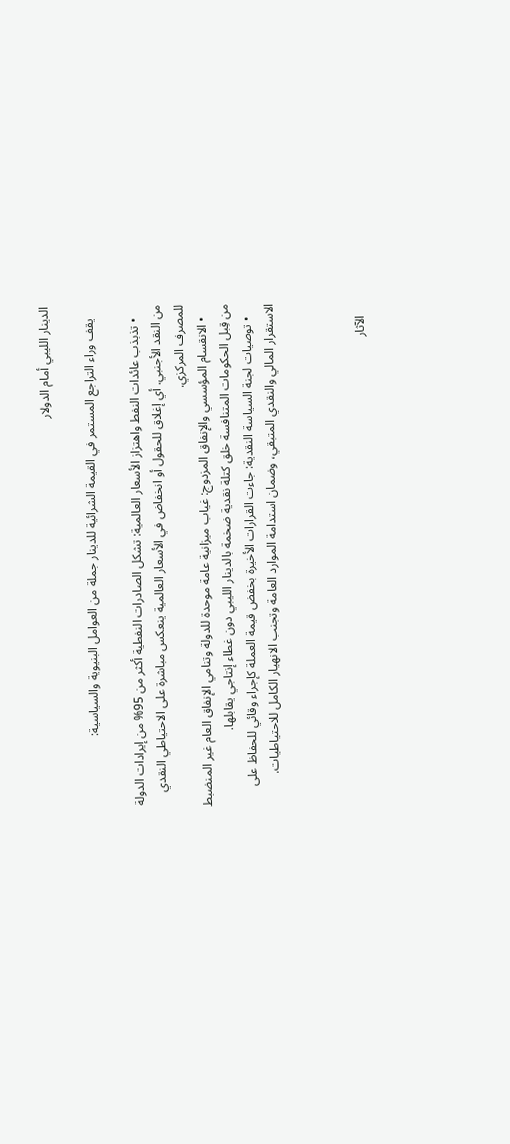الدينار الليبي أمام الدولار

    يقف وراء التراجع المستمر في القيمة الشرائية للدينار جملة من العوامل البنيوية والسياسية:

    • تذبذب عائدات النفط واهتزاز الأسعار العالمية: تشكل الصادرات النفطية أكثر من 95% من إيرادات الدولة من النقد الأجنبي. أي إغلاق للحقول أو انخفاض في الأسعار العالمية ينعكس مباشرة على الاحتياطي النقدي للمصرف المركزي.
    • الانقسام المؤسسي والإنفاق المزدوج: غياب ميزانية عامة موحدة للدولة وتنامي الإنفاق العام غير المنضبط من قِبل الحكومات المتنافسة خلق كتلة نقدية ضخمة بالدينار الليبي دون غطاء إنتاجي يقابلها.
    • توصيات لجنة السياسة النقدية: جاءت القرارات الأخيرة بخفض قيمة العملة كإجراء وقائي للحفاظ على الاستقرار المالي والنقدي المتبقي، وضمان استدامة الموارد العامة وتجنب الانهيار الكامل للاحتياطيات.



    الآثار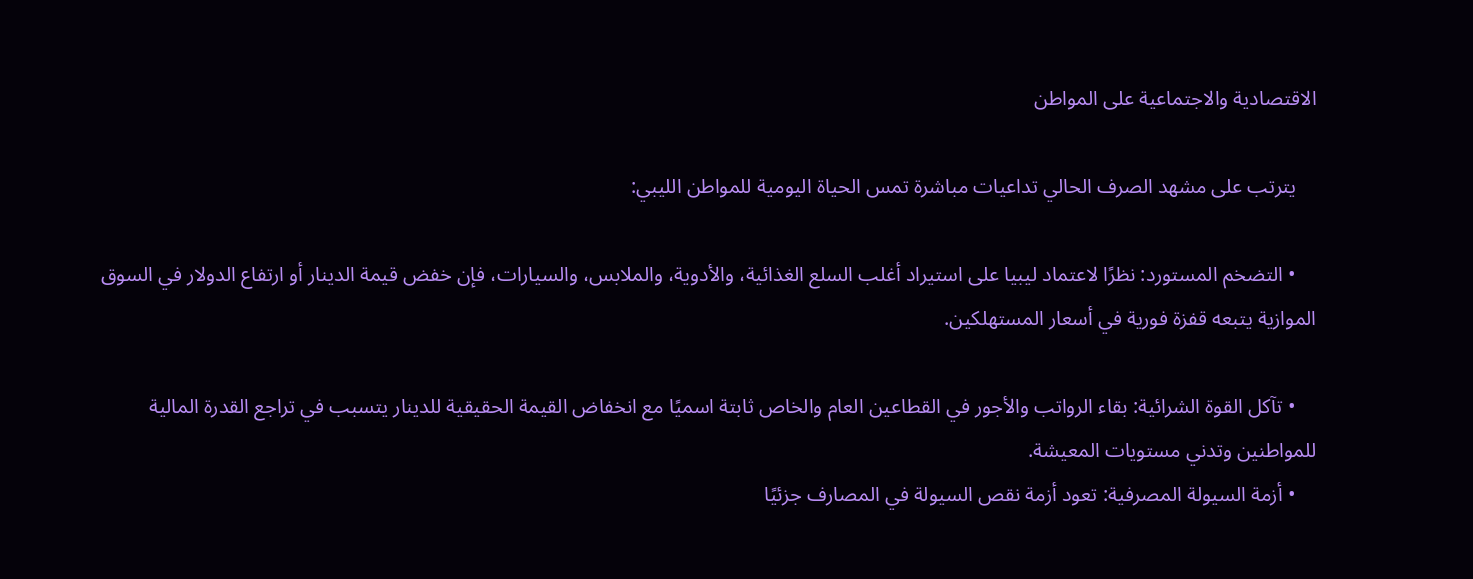الاقتصادية والاجتماعية على المواطن

    يترتب على مشهد الصرف الحالي تداعيات مباشرة تمس الحياة اليومية للمواطن الليبي:

    • التضخم المستورد: نظرًا لاعتماد ليبيا على استيراد أغلب السلع الغذائية، والأدوية، والملابس، والسيارات، فإن خفض قيمة الدينار أو ارتفاع الدولار في السوق الموازية يتبعه قفزة فورية في أسعار المستهلكين.

    • تآكل القوة الشرائية: بقاء الرواتب والأجور في القطاعين العام والخاص ثابتة اسميًا مع انخفاض القيمة الحقيقية للدينار يتسبب في تراجع القدرة المالية للمواطنين وتدني مستويات المعيشة.
    • أزمة السيولة المصرفية: تعود أزمة نقص السيولة في المصارف جزئيًا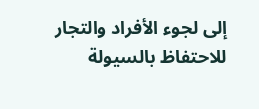إلى لجوء الأفراد والتجار للاحتفاظ بالسيولة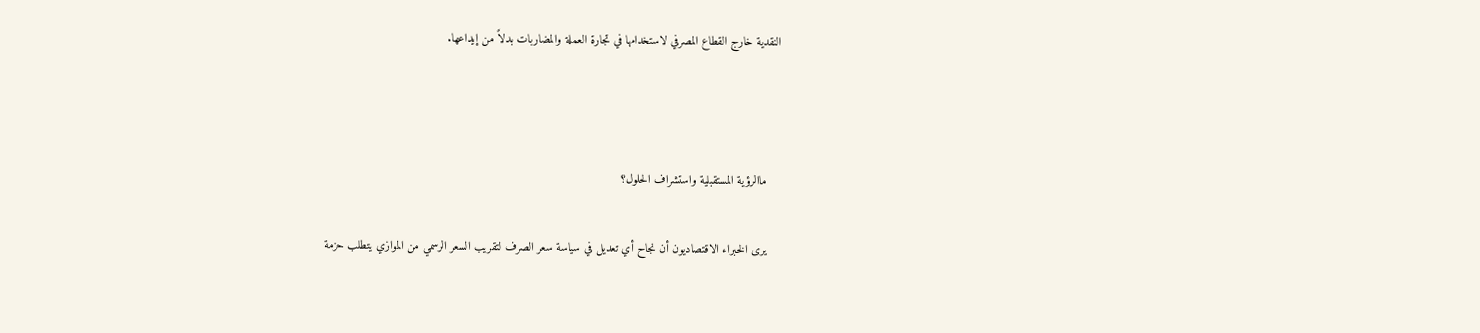النقدية خارج القطاع المصرفي لاستخدامها في تجارة العملة والمضاربات بدلاً من إيداعها.



    ماالرؤية المستقبلية واستشراف الحلول؟

    يرى الخبراء الاقتصاديون أن نجاح أي تعديل في سياسة سعر الصرف لتقريب السعر الرسمي من الموازي يتطلب حزمة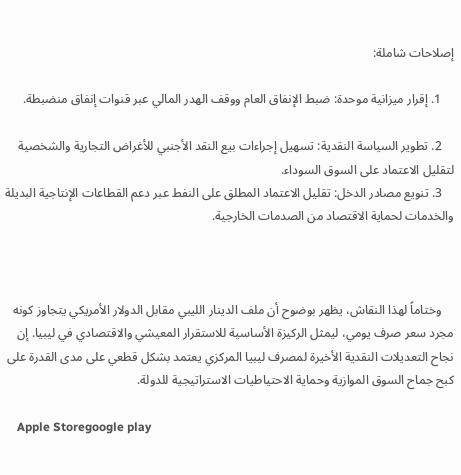إصلاحات شاملة:

    1. إقرار ميزانية موحدة: ضبط الإنفاق العام ووقف الهدر المالي عبر قنوات إنفاق منضبطة.

    2. تطوير السياسة النقدية: تسهيل إجراءات بيع النقد الأجنبي للأغراض التجارية والشخصية لتقليل الاعتماد على السوق السوداء.
    3. تنويع مصادر الدخل: تقليل الاعتماد المطلق على النفط عبر دعم القطاعات الإنتاجية البديلة والخدمات لحماية الاقتصاد من الصدمات الخارجية.



    وختاماً لهذا النقاش، يظهر بوضوح أن ملف الدينار الليبي مقابل الدولار الأمريكي يتجاوز كونه مجرد سعر صرف يومي، ليمثل الركيزة الأساسية للاستقرار المعيشي والاقتصادي في ليبيا. إن نجاح التعديلات النقدية الأخيرة لمصرف ليبيا المركزي يعتمد بشكل قطعي على مدى القدرة على كبح جماح السوق الموازية وحماية الاحتياطيات الاستراتيجية للدولة.

    Apple Storegoogle play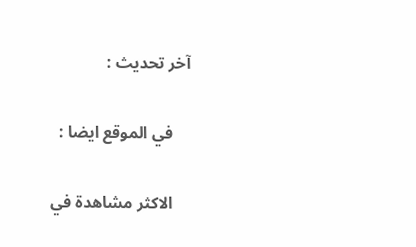آخر تحديث :

    في الموقع ايضا :

    الاكثر مشاهدة في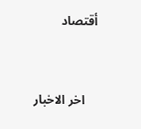أقتصاد


    اخر الاخبار